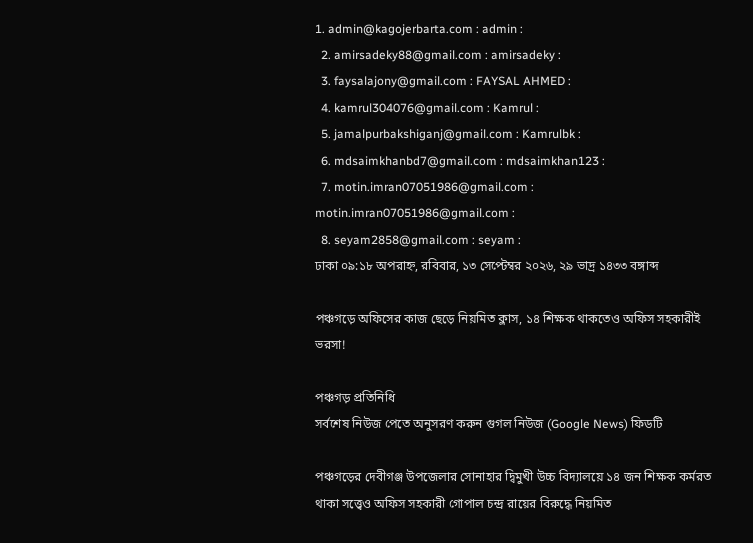1. admin@kagojerbarta.com : admin :
  2. amirsadeky88@gmail.com : amirsadeky :
  3. faysalajony@gmail.com : FAYSAL AHMED :
  4. kamrul304076@gmail.com : Kamrul :
  5. jamalpurbakshiganj@gmail.com : Kamrulbk :
  6. mdsaimkhanbd7@gmail.com : mdsaimkhan123 :
  7. motin.imran07051986@gmail.com : motin.imran07051986@gmail.com :
  8. seyam2858@gmail.com : seyam :
ঢাকা ০৯:১৮ অপরাহ্ন, রবিবার, ১৩ সেপ্টেম্বর ২০২৬, ২৯ ভাদ্র ১৪৩৩ বঙ্গাব্দ

পঞ্চগড়ে অফিসের কাজ ছেড়ে নিয়মিত ক্লাস, ১৪ শিক্ষক থাকতেও অফিস সহকারীই ভরসা!

পঞ্চগড় প্রতিনিধি
সর্বশেষ নিউজ পেতে অনুসরণ করুন গুগল নিউজ (Google News) ফিডটি

পঞ্চগড়ের দেবীগঞ্জ উপজেলার সোনাহার দ্বিমুখী উচ্চ বিদ্যালয়ে ১৪ জন শিক্ষক কর্মরত থাকা সত্ত্বেও অফিস সহকারী গোপাল চন্দ্র রায়ের বিরুদ্ধে নিয়মিত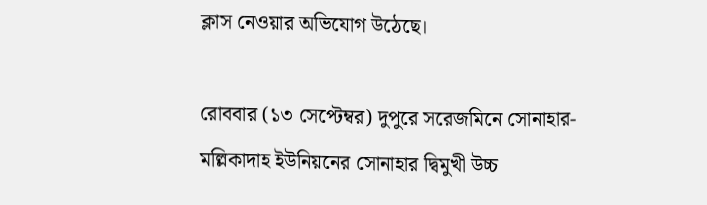ক্লাস নেওয়ার অভিযোগ উঠেছে।

রোববার (১৩ সেপ্টেম্বর) দুপুরে সরেজমিনে সোনাহার-মল্লিকাদাহ ইউনিয়নের সোনাহার দ্বিমুখী উচ্চ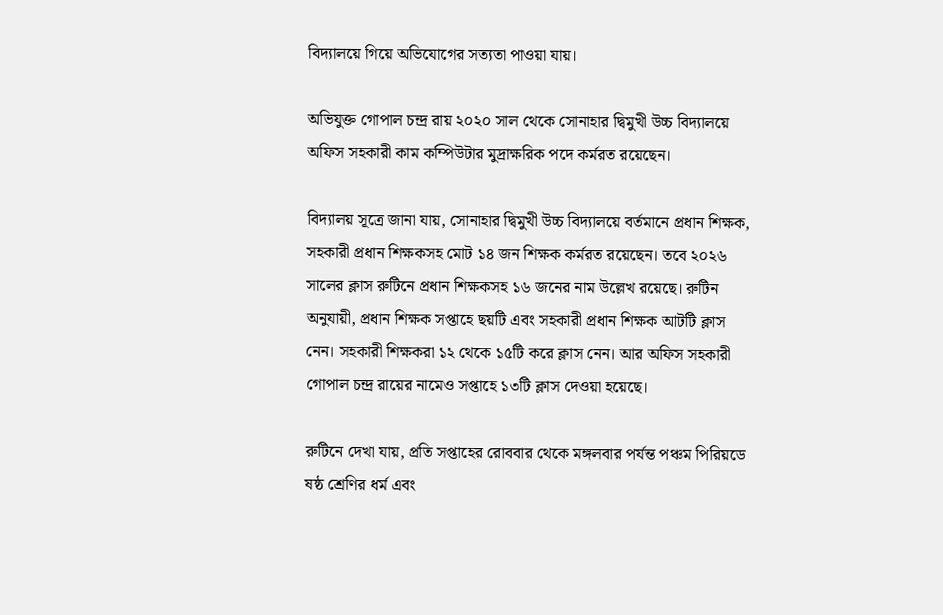বিদ্যালয়ে গিয়ে অভিযোগের সত্যতা পাওয়া যায়।

অভিযুক্ত গোপাল চন্দ্র রায় ২০২০ সাল থেকে সোনাহার দ্বিমুখী উচ্চ বিদ্যালয়ে অফিস সহকারী কাম কম্পিউটার মুদ্রাক্ষরিক পদে কর্মরত রয়েছেন।

বিদ্যালয় সূত্রে জানা যায়, সোনাহার দ্বিমুখী উচ্চ বিদ্যালয়ে বর্তমানে প্রধান শিক্ষক, সহকারী প্রধান শিক্ষকসহ মোট ১৪ জন শিক্ষক কর্মরত রয়েছেন। তবে ২০২৬ সালের ক্লাস রুটিনে প্রধান শিক্ষকসহ ১৬ জনের নাম উল্লেখ রয়েছে। রুটিন অনুযায়ী, প্রধান শিক্ষক সপ্তাহে ছয়টি এবং সহকারী প্রধান শিক্ষক আটটি ক্লাস নেন। সহকারী শিক্ষকরা ১২ থেকে ১৫টি করে ক্লাস নেন। আর অফিস সহকারী গোপাল চন্দ্র রায়ের নামেও সপ্তাহে ১৩টি ক্লাস দেওয়া হয়েছে।

রুটিনে দেখা যায়, প্রতি সপ্তাহের রোববার থেকে মঙ্গলবার পর্যন্ত পঞ্চম পিরিয়ডে ষষ্ঠ শ্রেণির ধর্ম এবং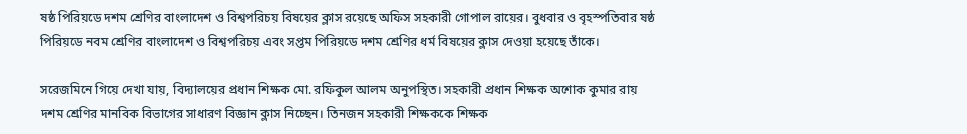ষষ্ঠ পিরিয়ডে দশম শ্রেণির বাংলাদেশ ও বিশ্বপরিচয় বিষয়ের ক্লাস রয়েছে অফিস সহকারী গোপাল রায়ের। বুধবার ও বৃহস্পতিবার ষষ্ঠ পিরিয়ডে নবম শ্রেণির বাংলাদেশ ও বিশ্বপরিচয় এবং সপ্তম পিরিয়ডে দশম শ্রেণির ধর্ম বিষয়ের ক্লাস দেওয়া হয়েছে তাঁকে।

সরেজমিনে গিয়ে দেখা যায়, বিদ্যালয়ের প্রধান শিক্ষক মো. রফিকুল আলম অনুপস্থিত। সহকারী প্রধান শিক্ষক অশোক কুমার রায় দশম শ্রেণির মানবিক বিভাগের সাধারণ বিজ্ঞান ক্লাস নিচ্ছেন। তিনজন সহকারী শিক্ষককে শিক্ষক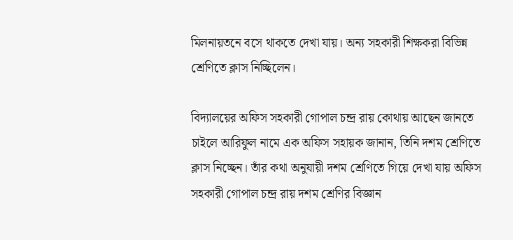মিলনায়তনে বসে থাকতে দেখা যায়। অন্য সহকারী শিক্ষকরা বিভিন্ন শ্রেণিতে ক্লাস নিচ্ছিলেন।

বিদ্যালয়ের অফিস সহকারী গোপাল চন্দ্র রায় কোথায় আছেন জানতে চাইলে আরিফুল নামে এক অফিস সহায়ক জানান, তিনি দশম শ্রেণিতে ক্লাস নিচ্ছেন। তাঁর কথা অনুযায়ী দশম শ্রেণিতে গিয়ে দেখা যায় অফিস সহকারী গোপাল চন্দ্র রায় দশম শ্রেণির বিজ্ঞান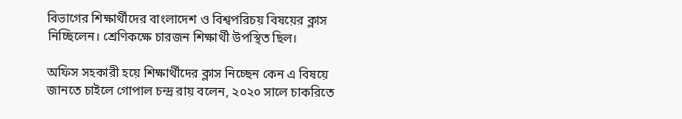বিভাগের শিক্ষার্থীদের বাংলাদেশ ও বিশ্বপরিচয় বিষয়ের ক্লাস নিচ্ছিলেন। শ্রেণিকক্ষে চারজন শিক্ষার্থী উপস্থিত ছিল।

অফিস সহকারী হয়ে শিক্ষার্থীদের ক্লাস নিচ্ছেন কেন এ বিষয়ে জানতে চাইলে গোপাল চন্দ্র রায় বলেন, ২০২০ সালে চাকরিতে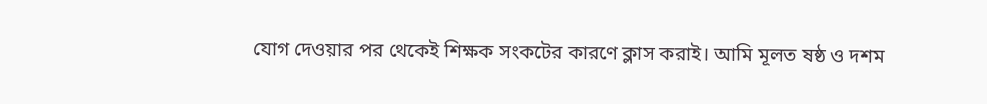যোগ দেওয়ার পর থেকেই শিক্ষক সংকটের কারণে ক্লাস করাই। আমি মূলত ষষ্ঠ ও দশম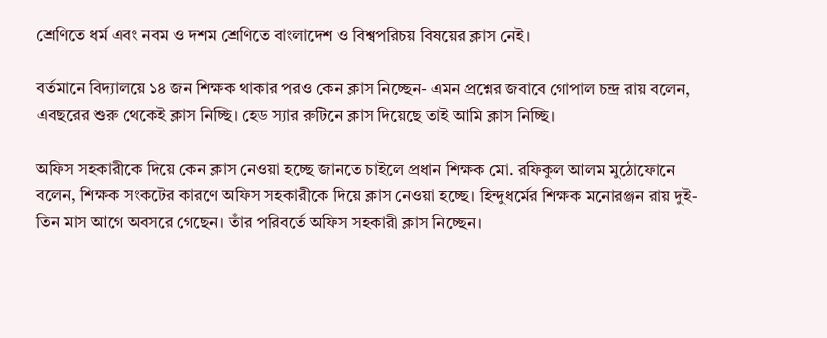শ্রেণিতে ধর্ম এবং নবম ও দশম শ্রেণিতে বাংলাদেশ ও বিশ্বপরিচয় বিষয়ের ক্লাস নেই।

বর্তমানে বিদ্যালয়ে ১৪ জন শিক্ষক থাকার পরও কেন ক্লাস নিচ্ছেন- এমন প্রশ্নের জবাবে গোপাল চন্দ্র রায় বলেন, এবছরের শুরু থেকেই ক্লাস নিচ্ছি। হেড স্যার রুটিনে ক্লাস দিয়েছে তাই আমি ক্লাস নিচ্ছি।

অফিস সহকারীকে দিয়ে কেন ক্লাস নেওয়া হচ্ছে জানতে চাইলে প্রধান শিক্ষক মো. রফিকুল আলম মুঠোফোনে বলেন, শিক্ষক সংকটের কারণে অফিস সহকারীকে দিয়ে ক্লাস নেওয়া হচ্ছে। হিন্দুধর্মের শিক্ষক মনোরঞ্জন রায় দুই-তিন মাস আগে অবসরে গেছেন। তাঁর পরিবর্তে অফিস সহকারী ক্লাস নিচ্ছেন।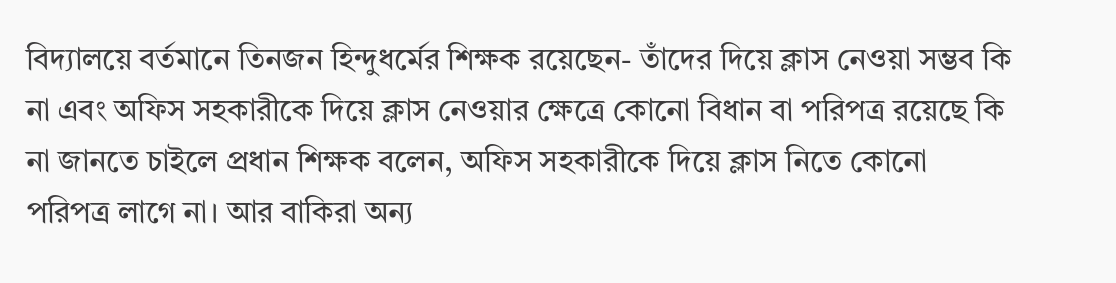বিদ্যালয়ে বর্তমানে তিনজন হিন্দুধর্মের শিক্ষক রয়েছেন- তাঁদের দিয়ে ক্লাস নেওয়া সম্ভব কি না এবং অফিস সহকারীকে দিয়ে ক্লাস নেওয়ার ক্ষেত্রে কোনো বিধান বা পরিপত্র রয়েছে কি না জানতে চাইলে প্রধান শিক্ষক বলেন, অফিস সহকারীকে দিয়ে ক্লাস নিতে কোনো পরিপত্র লাগে না। আর বাকিরা অন্য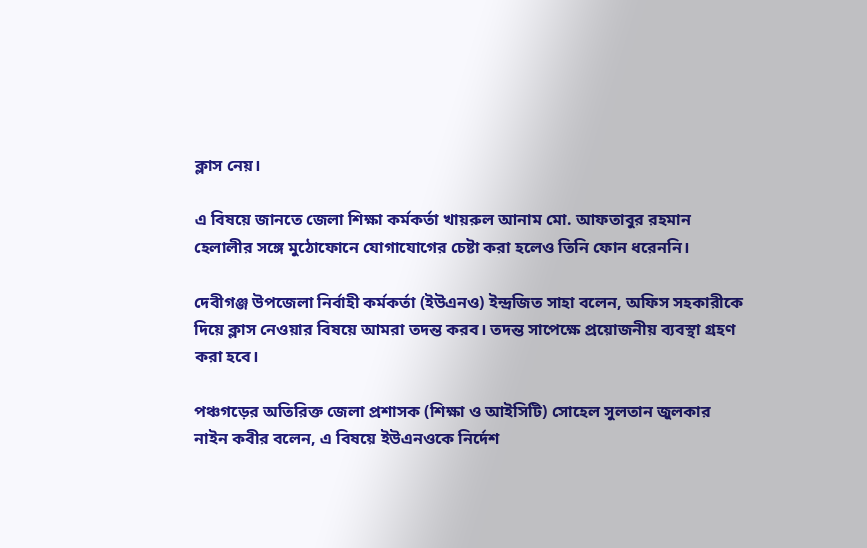ক্লাস নেয়।

এ বিষয়ে জানতে জেলা শিক্ষা কর্মকর্তা খায়রুল আনাম মো. আফতাবুর রহমান হেলালীর সঙ্গে মুঠোফোনে যোগাযোগের চেষ্টা করা হলেও তিনি ফোন ধরেননি।

দেবীগঞ্জ উপজেলা নির্বাহী কর্মকর্তা (ইউএনও) ইন্দ্রজিত সাহা বলেন, অফিস সহকারীকে দিয়ে ক্লাস নেওয়ার বিষয়ে আমরা তদন্ত করব। তদন্ত সাপেক্ষে প্রয়োজনীয় ব্যবস্থা গ্রহণ করা হবে।

পঞ্চগড়ের অতিরিক্ত জেলা প্রশাসক (শিক্ষা ও আইসিটি) সোহেল সুলতান জুলকার নাইন কবীর বলেন, এ বিষয়ে ইউএনওকে নির্দেশ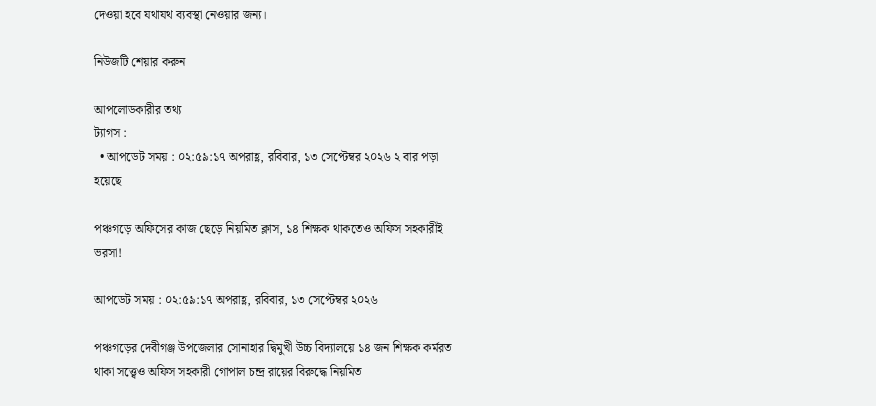দেওয়া হবে যথাযথ ব্যবস্থা নেওয়ার জন্য।

নিউজটি শেয়ার করুন

আপলোডকারীর তথ্য
ট্যাগস :
  • আপডেট সময় : ০২:৫৯:১৭ অপরাহ্ণ, রবিবার, ১৩ সেপ্টেম্বর ২০২৬ ২ বার পড়া হয়েছে

পঞ্চগড়ে অফিসের কাজ ছেড়ে নিয়মিত ক্লাস, ১৪ শিক্ষক থাকতেও অফিস সহকারীই ভরসা!

আপডেট সময় : ০২:৫৯:১৭ অপরাহ্ণ, রবিবার, ১৩ সেপ্টেম্বর ২০২৬

পঞ্চগড়ের দেবীগঞ্জ উপজেলার সোনাহার দ্বিমুখী উচ্চ বিদ্যালয়ে ১৪ জন শিক্ষক কর্মরত থাকা সত্ত্বেও অফিস সহকারী গোপাল চন্দ্র রায়ের বিরুদ্ধে নিয়মিত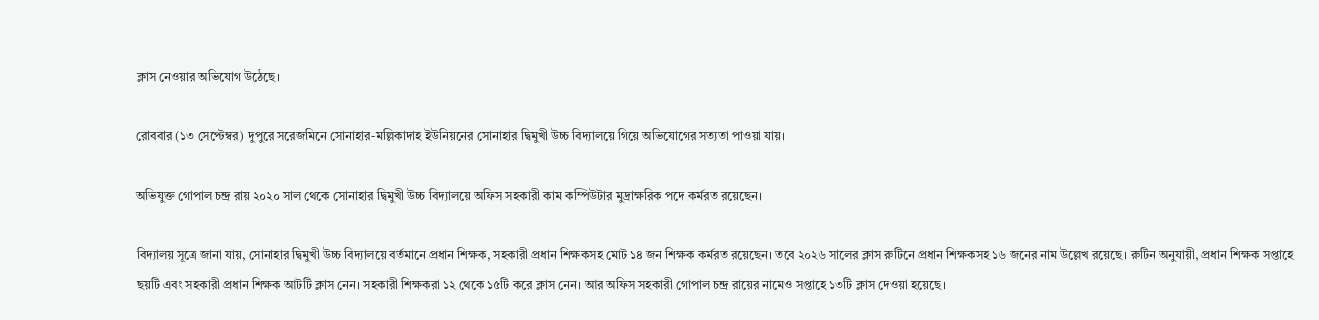ক্লাস নেওয়ার অভিযোগ উঠেছে।

রোববার (১৩ সেপ্টেম্বর) দুপুরে সরেজমিনে সোনাহার-মল্লিকাদাহ ইউনিয়নের সোনাহার দ্বিমুখী উচ্চ বিদ্যালয়ে গিয়ে অভিযোগের সত্যতা পাওয়া যায়।

অভিযুক্ত গোপাল চন্দ্র রায় ২০২০ সাল থেকে সোনাহার দ্বিমুখী উচ্চ বিদ্যালয়ে অফিস সহকারী কাম কম্পিউটার মুদ্রাক্ষরিক পদে কর্মরত রয়েছেন।

বিদ্যালয় সূত্রে জানা যায়, সোনাহার দ্বিমুখী উচ্চ বিদ্যালয়ে বর্তমানে প্রধান শিক্ষক, সহকারী প্রধান শিক্ষকসহ মোট ১৪ জন শিক্ষক কর্মরত রয়েছেন। তবে ২০২৬ সালের ক্লাস রুটিনে প্রধান শিক্ষকসহ ১৬ জনের নাম উল্লেখ রয়েছে। রুটিন অনুযায়ী, প্রধান শিক্ষক সপ্তাহে ছয়টি এবং সহকারী প্রধান শিক্ষক আটটি ক্লাস নেন। সহকারী শিক্ষকরা ১২ থেকে ১৫টি করে ক্লাস নেন। আর অফিস সহকারী গোপাল চন্দ্র রায়ের নামেও সপ্তাহে ১৩টি ক্লাস দেওয়া হয়েছে।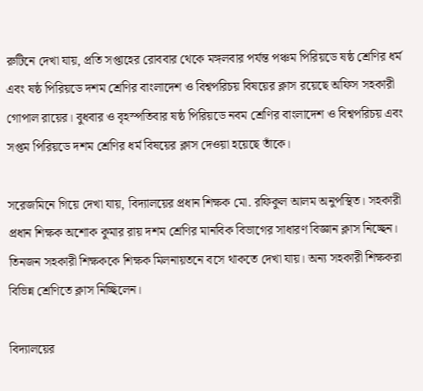রুটিনে দেখা যায়, প্রতি সপ্তাহের রোববার থেকে মঙ্গলবার পর্যন্ত পঞ্চম পিরিয়ডে ষষ্ঠ শ্রেণির ধর্ম এবং ষষ্ঠ পিরিয়ডে দশম শ্রেণির বাংলাদেশ ও বিশ্বপরিচয় বিষয়ের ক্লাস রয়েছে অফিস সহকারী গোপাল রায়ের। বুধবার ও বৃহস্পতিবার ষষ্ঠ পিরিয়ডে নবম শ্রেণির বাংলাদেশ ও বিশ্বপরিচয় এবং সপ্তম পিরিয়ডে দশম শ্রেণির ধর্ম বিষয়ের ক্লাস দেওয়া হয়েছে তাঁকে।

সরেজমিনে গিয়ে দেখা যায়, বিদ্যালয়ের প্রধান শিক্ষক মো. রফিকুল আলম অনুপস্থিত। সহকারী প্রধান শিক্ষক অশোক কুমার রায় দশম শ্রেণির মানবিক বিভাগের সাধারণ বিজ্ঞান ক্লাস নিচ্ছেন। তিনজন সহকারী শিক্ষককে শিক্ষক মিলনায়তনে বসে থাকতে দেখা যায়। অন্য সহকারী শিক্ষকরা বিভিন্ন শ্রেণিতে ক্লাস নিচ্ছিলেন।

বিদ্যালয়ের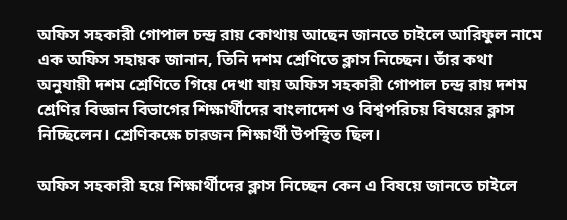অফিস সহকারী গোপাল চন্দ্র রায় কোথায় আছেন জানতে চাইলে আরিফুল নামে এক অফিস সহায়ক জানান, তিনি দশম শ্রেণিতে ক্লাস নিচ্ছেন। তাঁর কথা অনুযায়ী দশম শ্রেণিতে গিয়ে দেখা যায় অফিস সহকারী গোপাল চন্দ্র রায় দশম শ্রেণির বিজ্ঞান বিভাগের শিক্ষার্থীদের বাংলাদেশ ও বিশ্বপরিচয় বিষয়ের ক্লাস নিচ্ছিলেন। শ্রেণিকক্ষে চারজন শিক্ষার্থী উপস্থিত ছিল।

অফিস সহকারী হয়ে শিক্ষার্থীদের ক্লাস নিচ্ছেন কেন এ বিষয়ে জানতে চাইলে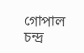গোপাল চন্দ্র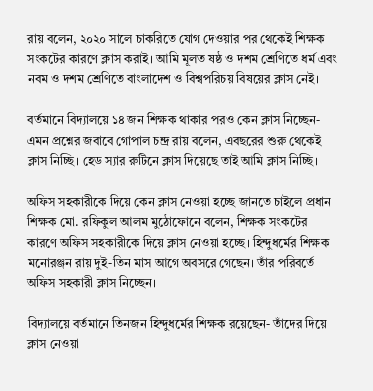রায় বলেন, ২০২০ সালে চাকরিতে যোগ দেওয়ার পর থেকেই শিক্ষক সংকটের কারণে ক্লাস করাই। আমি মূলত ষষ্ঠ ও দশম শ্রেণিতে ধর্ম এবং নবম ও দশম শ্রেণিতে বাংলাদেশ ও বিশ্বপরিচয় বিষয়ের ক্লাস নেই।

বর্তমানে বিদ্যালয়ে ১৪ জন শিক্ষক থাকার পরও কেন ক্লাস নিচ্ছেন- এমন প্রশ্নের জবাবে গোপাল চন্দ্র রায় বলেন, এবছরের শুরু থেকেই ক্লাস নিচ্ছি। হেড স্যার রুটিনে ক্লাস দিয়েছে তাই আমি ক্লাস নিচ্ছি।

অফিস সহকারীকে দিয়ে কেন ক্লাস নেওয়া হচ্ছে জানতে চাইলে প্রধান শিক্ষক মো. রফিকুল আলম মুঠোফোনে বলেন, শিক্ষক সংকটের কারণে অফিস সহকারীকে দিয়ে ক্লাস নেওয়া হচ্ছে। হিন্দুধর্মের শিক্ষক মনোরঞ্জন রায় দুই-তিন মাস আগে অবসরে গেছেন। তাঁর পরিবর্তে অফিস সহকারী ক্লাস নিচ্ছেন।

বিদ্যালয়ে বর্তমানে তিনজন হিন্দুধর্মের শিক্ষক রয়েছেন- তাঁদের দিয়ে ক্লাস নেওয়া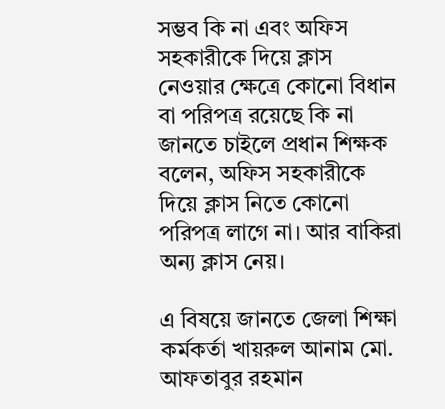সম্ভব কি না এবং অফিস সহকারীকে দিয়ে ক্লাস নেওয়ার ক্ষেত্রে কোনো বিধান বা পরিপত্র রয়েছে কি না জানতে চাইলে প্রধান শিক্ষক বলেন, অফিস সহকারীকে দিয়ে ক্লাস নিতে কোনো পরিপত্র লাগে না। আর বাকিরা অন্য ক্লাস নেয়।

এ বিষয়ে জানতে জেলা শিক্ষা কর্মকর্তা খায়রুল আনাম মো. আফতাবুর রহমান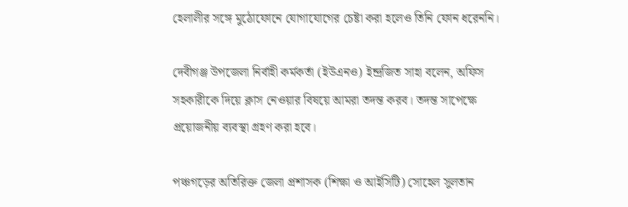হেলালীর সঙ্গে মুঠোফোনে যোগাযোগের চেষ্টা করা হলেও তিনি ফোন ধরেননি।

দেবীগঞ্জ উপজেলা নির্বাহী কর্মকর্তা (ইউএনও) ইন্দ্রজিত সাহা বলেন, অফিস সহকারীকে দিয়ে ক্লাস নেওয়ার বিষয়ে আমরা তদন্ত করব। তদন্ত সাপেক্ষে প্রয়োজনীয় ব্যবস্থা গ্রহণ করা হবে।

পঞ্চগড়ের অতিরিক্ত জেলা প্রশাসক (শিক্ষা ও আইসিটি) সোহেল সুলতান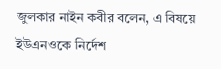জুলকার নাইন কবীর বলেন, এ বিষয়ে ইউএনওকে নির্দেশ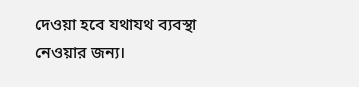দেওয়া হবে যথাযথ ব্যবস্থা নেওয়ার জন্য।